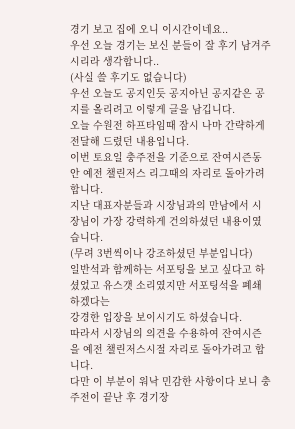경기 보고 집에 오니 이시간이네요..
우선 오늘 경기는 보신 분들이 잘 후기 남겨주시리라 생각합니다..
(사실 쓸 후기도 없습니다)
우선 오늘도 공지인듯 공지아닌 공지같은 공지를 올리려고 이렇게 글을 남깁니다.
오늘 수원전 하프타임때 잠시 나마 간략하게 전달해 드렸던 내용입니다.
이번 토요일 충주전을 기준으로 잔여시즌동안 예전 챌린저스 리그때의 자리로 돌아가려 합니다.
지난 대표자분들과 시장님과의 만남에서 시장님이 가장 강력하게 건의하셨던 내용이였습니다.
(무려 3번씩이나 강조하셨던 부분입니다)
일반석과 함께하는 서포팅을 보고 싶다고 하셨었고 유스갯 소리였지만 서포팅석을 폐쇄하겠다는
강경한 입장을 보이시기도 하셨습니다.
따라서 시장님의 의견을 수용하여 잔여시즌을 예전 챌린저스시절 자리로 돌아가려고 합니다.
다만 이 부분이 워낙 민감한 사항이다 보니 충주전이 끝난 후 경기장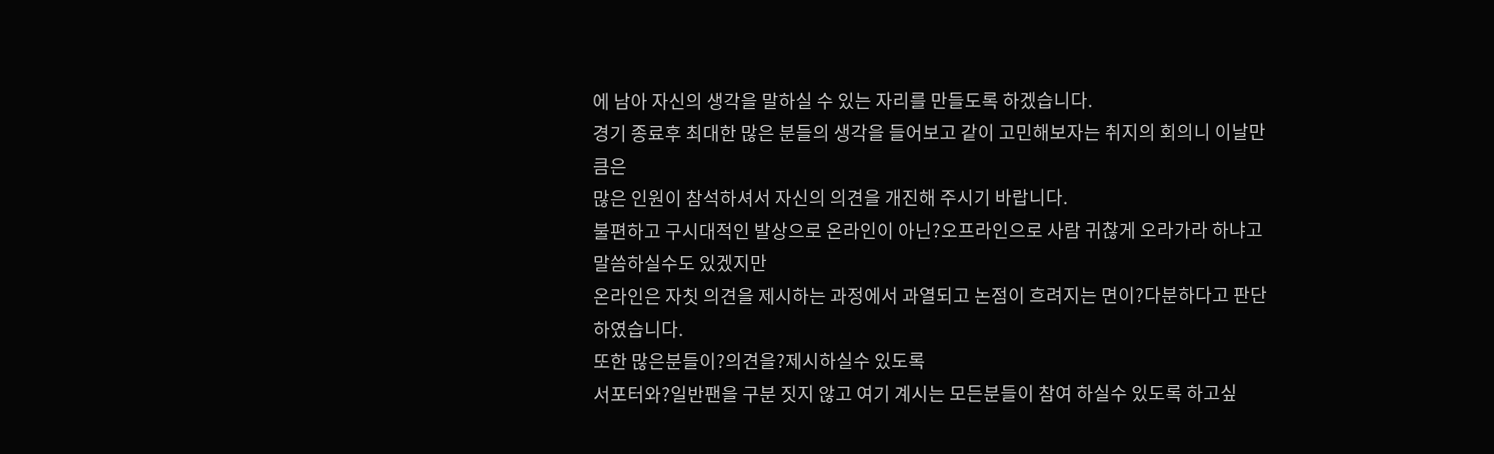에 남아 자신의 생각을 말하실 수 있는 자리를 만들도록 하겠습니다.
경기 종료후 최대한 많은 분들의 생각을 들어보고 같이 고민해보자는 취지의 회의니 이날만큼은
많은 인원이 참석하셔서 자신의 의견을 개진해 주시기 바랍니다.
불편하고 구시대적인 발상으로 온라인이 아닌?오프라인으로 사람 귀찮게 오라가라 하냐고 말씀하실수도 있겠지만
온라인은 자칫 의견을 제시하는 과정에서 과열되고 논점이 흐려지는 면이?다분하다고 판단하였습니다.
또한 많은분들이?의견을?제시하실수 있도록
서포터와?일반팬을 구분 짓지 않고 여기 계시는 모든분들이 참여 하실수 있도록 하고싶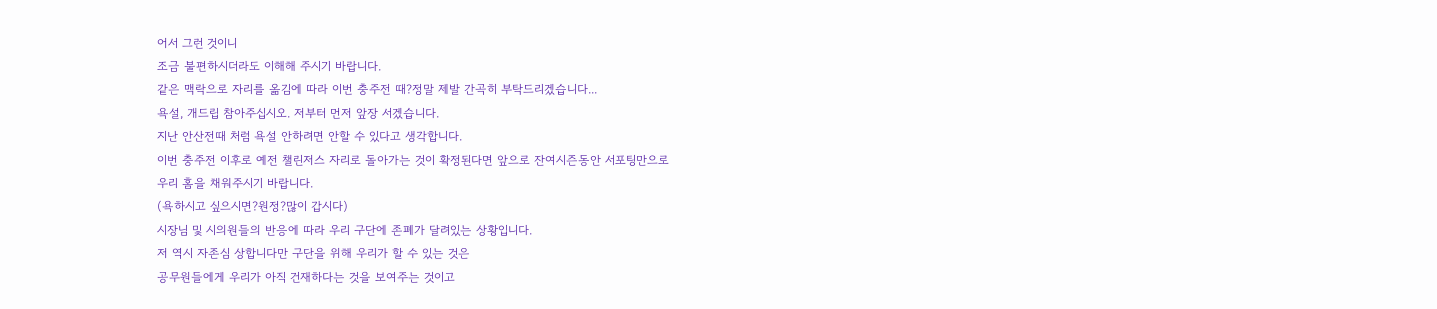어서 그런 것이니
조금 불편하시더라도 이해해 주시기 바랍니다.
같은 맥락으로 자리를 옮김에 따라 이번 충주전 때?정말 제발 간곡히 부탁드리겠습니다...
욕설, 개드립 참아주십시오. 저부터 먼저 앞장 서겠습니다.
지난 안산전때 처럼 욕설 안하려면 안할 수 있다고 생각합니다.
이번 충주전 이후로 예전 챌린저스 자리로 돌아가는 것이 확정된다면 앞으로 잔여시즌동안 서포팅만으로
우리 홈을 채워주시기 바랍니다.
(욕하시고 싶으시면?원정?많이 갑시다)
시장님 및 시의원들의 반응에 따라 우리 구단에 존폐가 달려있는 상황입니다.
저 역시 자존심 상합니다만 구단을 위해 우리가 할 수 있는 것은
공무원들에게 우리가 아직 건재하다는 것을 보여주는 것이고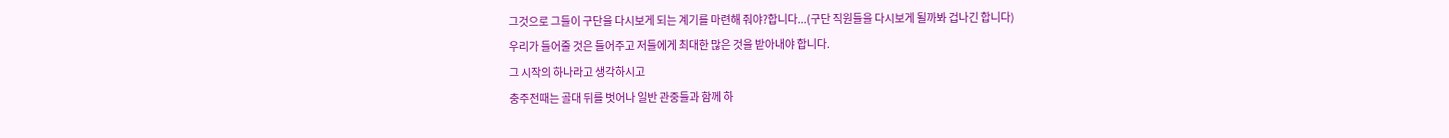그것으로 그들이 구단을 다시보게 되는 계기를 마련해 줘야?합니다...(구단 직원들을 다시보게 될까봐 겁나긴 합니다)
우리가 들어줄 것은 들어주고 저들에게 최대한 많은 것을 받아내야 합니다.
그 시작의 하나라고 생각하시고
충주전때는 골대 뒤를 벗어나 일반 관중들과 함께 하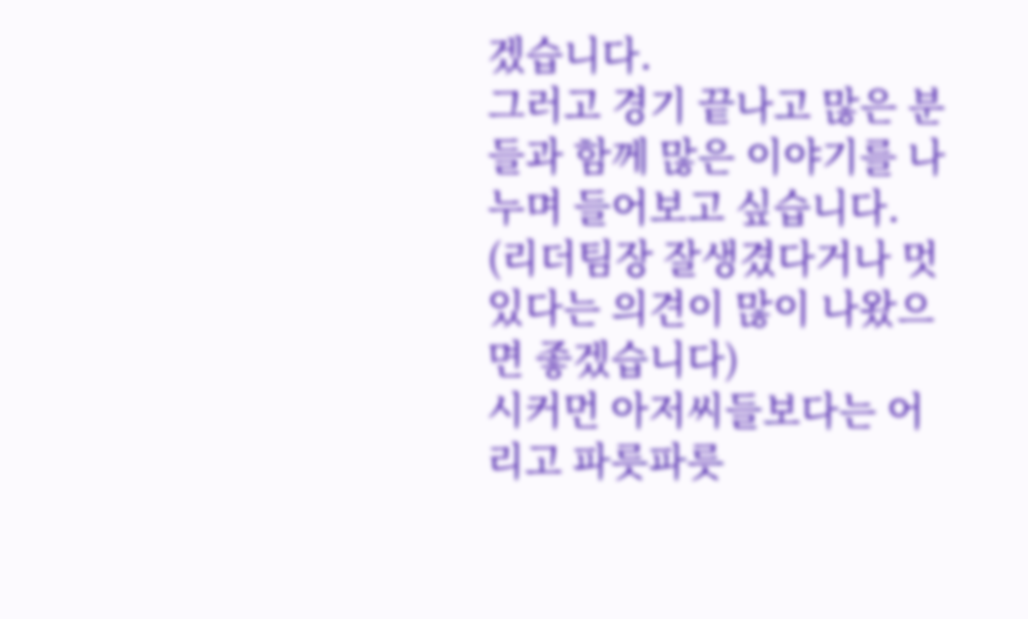겠습니다.
그러고 경기 끝나고 많은 분들과 함께 많은 이야기를 나누며 들어보고 싶습니다.
(리더팀장 잘생겼다거나 멋있다는 의견이 많이 나왔으면 좋겠습니다)
시커먼 아저씨들보다는 어리고 파릇파릇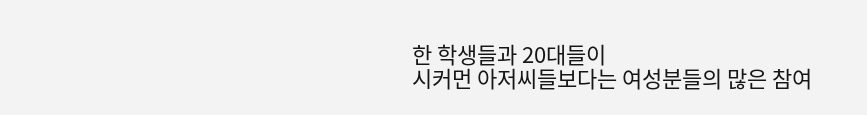한 학생들과 20대들이
시커먼 아저씨들보다는 여성분들의 많은 참여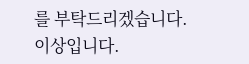를 부탁드리겠습니다.
이상입니다.